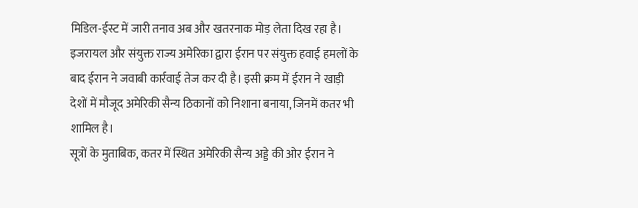मिडिल-ईस्ट में जारी तनाव अब और खतरनाक मोड़ लेता दिख रहा है। इजरायल और संयुक्त राज्य अमेरिका द्वारा ईरान पर संयुक्त हवाई हमलों के बाद ईरान ने जवाबी कार्रवाई तेज कर दी है। इसी क्रम में ईरान ने खाड़ी देशों में मौजूद अमेरिकी सैन्य ठिकानों को निशाना बनाया, जिनमें कतर भी शामिल है।
सूत्रों के मुताबिक, कतर में स्थित अमेरिकी सैन्य अड्डे की ओर ईरान ने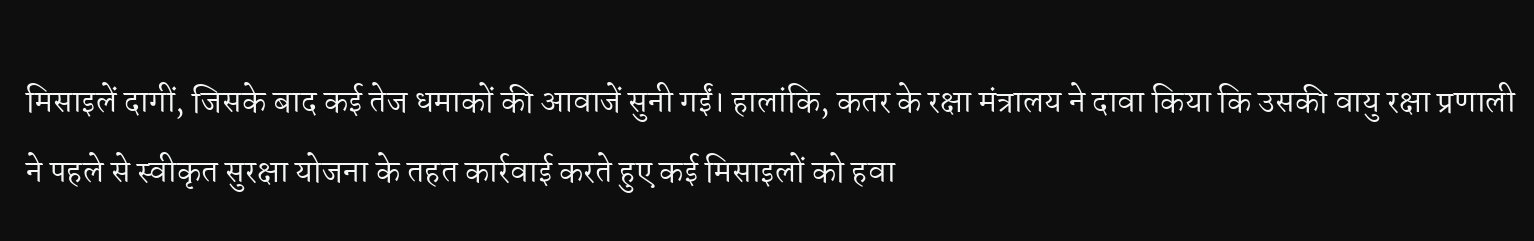मिसाइलें दागीं, जिसके बाद कई तेज धमाकों की आवाजें सुनी गईं। हालांकि, कतर के रक्षा मंत्रालय ने दावा किया कि उसकी वायु रक्षा प्रणाली ने पहले से स्वीकृत सुरक्षा योजना के तहत कार्रवाई करते हुए कई मिसाइलों को हवा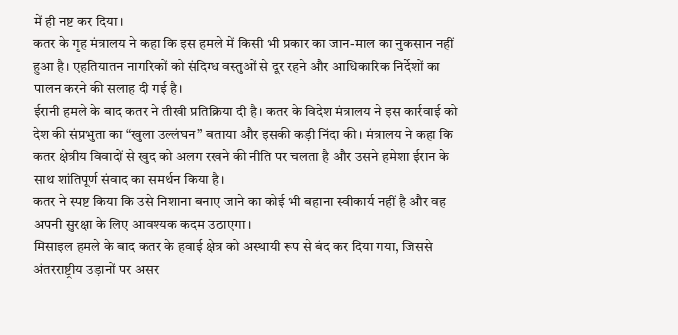में ही नष्ट कर दिया।
कतर के गृह मंत्रालय ने कहा कि इस हमले में किसी भी प्रकार का जान-माल का नुकसान नहीं हुआ है। एहतियातन नागरिकों को संदिग्ध वस्तुओं से दूर रहने और आधिकारिक निर्देशों का पालन करने की सलाह दी गई है।
ईरानी हमले के बाद कतर ने तीखी प्रतिक्रिया दी है। कतर के विदेश मंत्रालय ने इस कार्रवाई को देश की संप्रभुता का “खुला उल्लंघन” बताया और इसकी कड़ी निंदा की। मंत्रालय ने कहा कि कतर क्षेत्रीय विवादों से खुद को अलग रखने की नीति पर चलता है और उसने हमेशा ईरान के साथ शांतिपूर्ण संवाद का समर्थन किया है।
कतर ने स्पष्ट किया कि उसे निशाना बनाए जाने का कोई भी बहाना स्वीकार्य नहीं है और वह अपनी सुरक्षा के लिए आवश्यक कदम उठाएगा।
मिसाइल हमले के बाद कतर के हवाई क्षेत्र को अस्थायी रूप से बंद कर दिया गया, जिससे अंतरराष्ट्रीय उड़ानों पर असर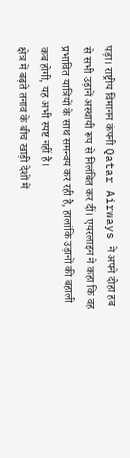पड़ा। राष्ट्रीय विमानन कंपनी Qatar Airways ने अपने दोहा हब से सभी उड़ानें अस्थायी रूप से निलंबित कर दीं। एयरलाइन ने कहा कि वह प्रभावित यात्रियों के साथ समन्वय कर रही है, हालांकि उड़ानों की बहाली कब होगी, यह अभी स्पष्ट नहीं है।
क्षेत्र में बढ़ते तनाव के बीच खाड़ी देशों में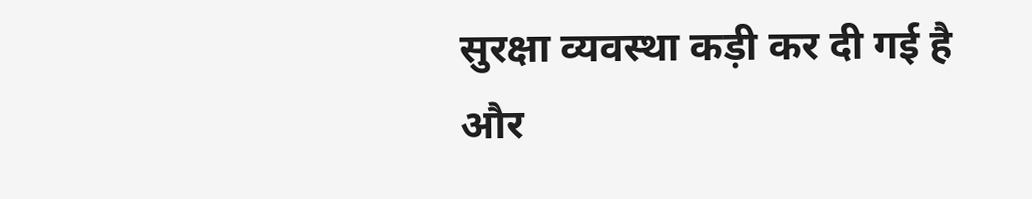सुरक्षा व्यवस्था कड़ी कर दी गई है और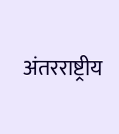अंतरराष्ट्रीय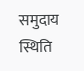समुदाय स्थिति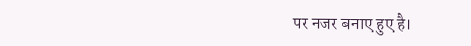पर नजर बनाए हुए है।